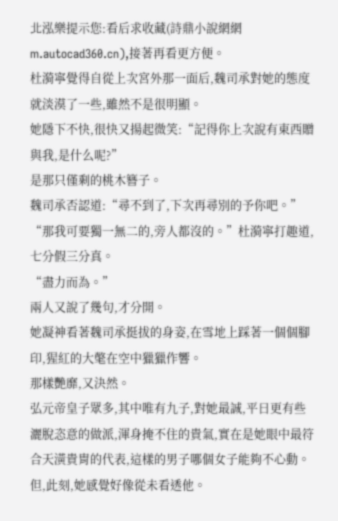北泓樂提示您:看后求收藏(詩鼎小說網網m.autocad360.cn),接著再看更方便。
杜漪寧覺得自從上次宮外那一面后,魏司承對她的態度就淡漠了一些,雖然不是很明顯。
她隱下不快,很快又揚起微笑:“記得你上次說有東西贈與我,是什么呢?”
是那只僅剩的桃木簪子。
魏司承否認道:“尋不到了,下次再尋別的予你吧。”
“那我可要獨一無二的,旁人都沒的。”杜漪寧打趣道,七分假三分真。
“盡力而為。”
兩人又說了幾句,才分開。
她凝神看著魏司承挺拔的身姿,在雪地上踩著一個個腳印,猩紅的大氅在空中獵獵作響。
那樣艷靡,又決然。
弘元帝皇子眾多,其中唯有九子,對她最誠,平日更有些灑脫恣意的做派,渾身掩不住的貴氣,實在是她眼中最符合天潢貴胄的代表,這樣的男子哪個女子能夠不心動。
但,此刻,她感覺好像從未看透他。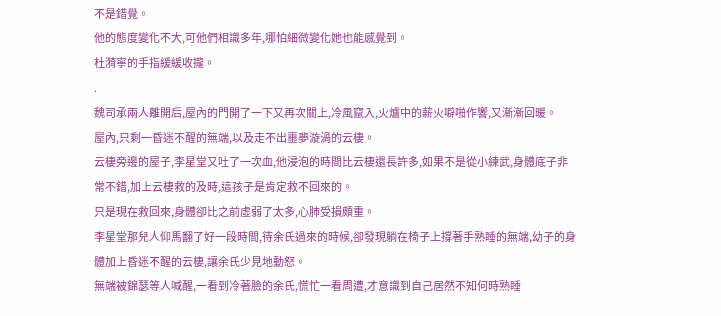不是錯覺。
他的態度變化不大,可他們相識多年,哪怕細微變化她也能感覺到。
杜漪寧的手指緩緩收攏。
.
魏司承兩人離開后,屋內的門開了一下又再次關上,冷風竄入,火爐中的薪火噼啪作響,又漸漸回暖。
屋內,只剩一昏迷不醒的無端,以及走不出噩夢漩渦的云棲。
云棲旁邊的屋子,李星堂又吐了一次血,他浸泡的時間比云棲還長許多,如果不是從小練武,身體底子非常不錯,加上云棲救的及時,這孩子是肯定救不回來的。
只是現在救回來,身體卻比之前虛弱了太多,心肺受損頗重。
李星堂那兒人仰馬翻了好一段時間,待余氏過來的時候,卻發現躺在椅子上撐著手熟睡的無端,幼子的身體加上昏迷不醒的云棲,讓余氏少見地動怒。
無端被錦瑟等人喊醒,一看到冷著臉的余氏,慌忙一看周遭,才意識到自己居然不知何時熟睡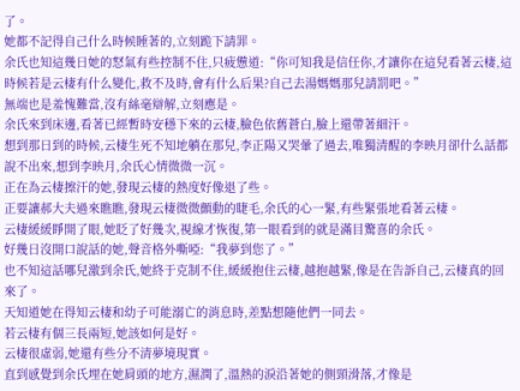了。
她都不記得自己什么時候睡著的,立刻跪下請罪。
余氏也知這幾日她的怒氣有些控制不住,只疲憊道:“你可知我是信任你,才讓你在這兒看著云棲,這時候若是云棲有什么變化,救不及時,會有什么后果?自己去湯媽媽那兒請罰吧。”
無端也是羞愧難當,沒有絲毫辯解,立刻應是。
余氏來到床邊,看著已經暫時安穩下來的云棲,臉色依舊蒼白,臉上還帶著細汗。
想到那日到的時候,云棲生死不知地躺在那兒,李正陽又哭暈了過去,唯獨清醒的李映月卻什么話都說不出來,想到李映月,余氏心情微微一沉。
正在為云棲擦汗的她,發現云棲的熱度好像退了些。
正要讓郝大夫過來瞧瞧,發現云棲微微顫動的睫毛,余氏的心一緊,有些緊張地看著云棲。
云棲緩緩睜開了眼,她眨了好幾次,視線才恢復,第一眼看到的就是滿目驚喜的余氏。
好幾日沒開口說話的她,聲音格外嘶啞:“我夢到您了。”
也不知這話哪兒激到余氏,她終于克制不住,緩緩抱住云棲,越抱越緊,像是在告訴自己,云棲真的回來了。
天知道她在得知云棲和幼子可能溺亡的消息時,差點想隨他們一同去。
若云棲有個三長兩短,她該如何是好。
云棲很虛弱,她還有些分不清夢境現實。
直到感覺到余氏埋在她肩頭的地方,濕潤了,溫熱的淚沿著她的側頸滑落,才像是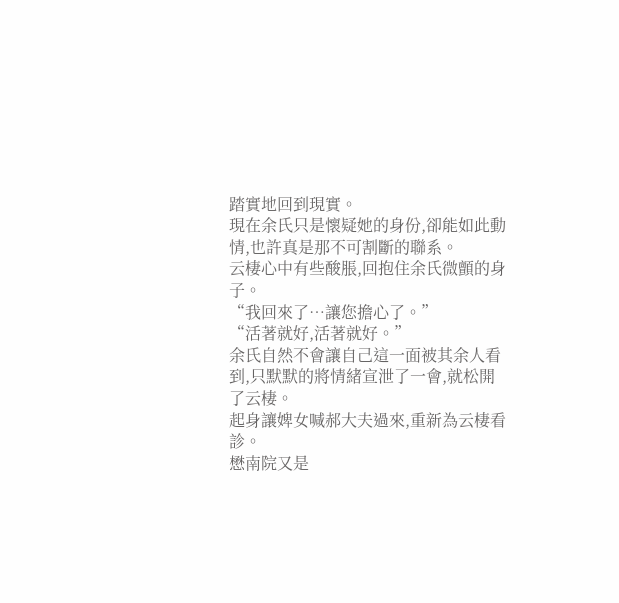踏實地回到現實。
現在余氏只是懷疑她的身份,卻能如此動情,也許真是那不可割斷的聯系。
云棲心中有些酸脹,回抱住余氏微顫的身子。
“我回來了…讓您擔心了。”
“活著就好,活著就好。”
余氏自然不會讓自己這一面被其余人看到,只默默的將情緒宣泄了一會,就松開了云棲。
起身讓婢女喊郝大夫過來,重新為云棲看診。
懋南院又是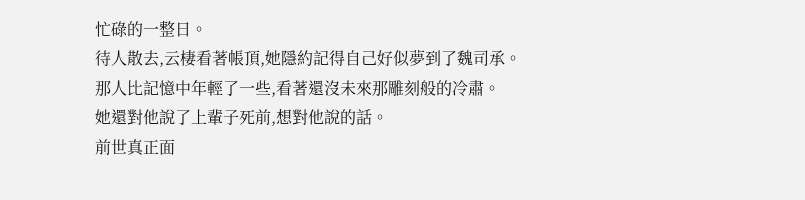忙碌的一整日。
待人散去,云棲看著帳頂,她隱約記得自己好似夢到了魏司承。
那人比記憶中年輕了一些,看著還沒未來那雕刻般的冷肅。
她還對他說了上輩子死前,想對他說的話。
前世真正面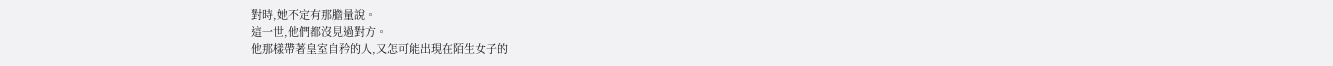對時,她不定有那膽量說。
這一世,他們都沒見過對方。
他那樣帶著皇室自矜的人,又怎可能出現在陌生女子的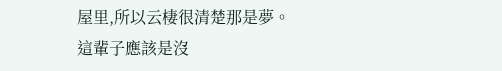屋里,所以云棲很清楚那是夢。
這輩子應該是沒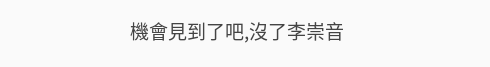機會見到了吧,沒了李崇音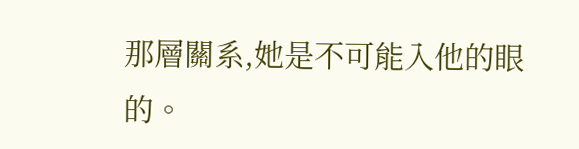那層關系,她是不可能入他的眼的。